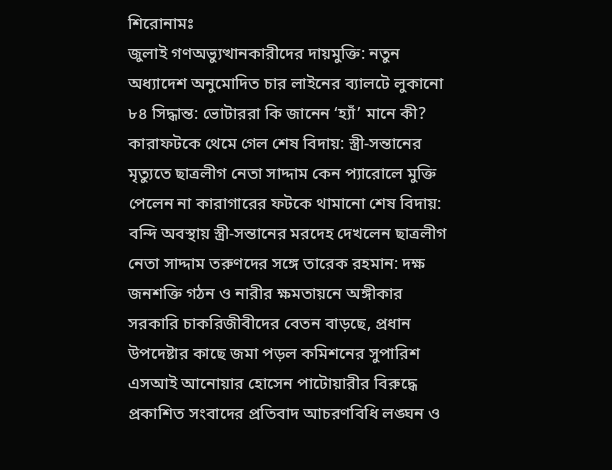শিরোনামঃ
জুলাই গণঅভ্যুত্থানকারীদের দায়মুক্তি: নতুন অধ্যাদেশ অনুমোদিত চার লাইনের ব্যালটে লুকানো ৮৪ সিদ্ধান্ত: ভোটাররা কি জানেন ‘হ্যাঁ’ মানে কী? কারাফটকে থেমে গেল শেষ বিদায়: স্ত্রী-সন্তানের মৃত্যুতে ছাত্রলীগ নেতা সাদ্দাম কেন প্যারোলে মুক্তি পেলেন না কারাগারের ফটকে থামানো শেষ বিদায়: বন্দি অবস্থায় স্ত্রী-সন্তানের মরদেহ দেখলেন ছাত্রলীগ নেতা সাদ্দাম তরুণদের সঙ্গে তারেক রহমান: দক্ষ জনশক্তি গঠন ও নারীর ক্ষমতায়নে অঙ্গীকার সরকারি চাকরিজীবীদের বেতন বাড়ছে, প্রধান উপদেষ্টার কাছে জমা পড়ল কমিশনের সুপারিশ এসআই আনোয়ার হোসেন পাটোয়ারীর বিরুদ্ধে প্রকাশিত সংবাদের প্রতিবাদ আচরণবিধি লঙ্ঘন ও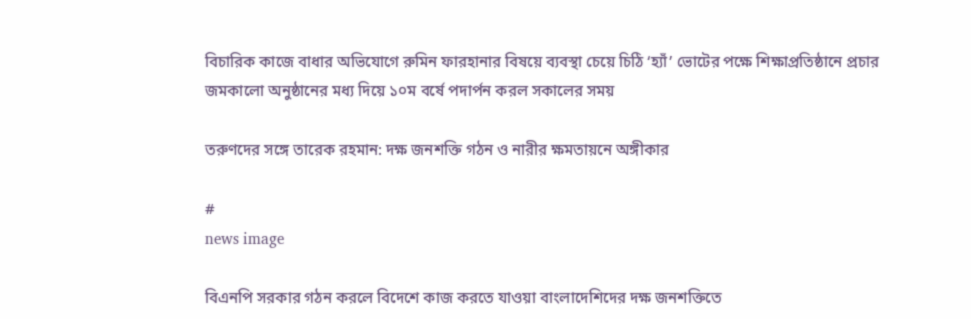বিচারিক কাজে বাধার অভিযোগে রুমিন ফারহানার বিষয়ে ব্যবস্থা চেয়ে চিঠি ‘হ্যাঁ’ ভোটের পক্ষে শিক্ষাপ্রতিষ্ঠানে প্রচার জমকালো অনুষ্ঠানের মধ্য দিয়ে ১০ম বর্ষে পদার্পন করল সকালের সময়

তরুণদের সঙ্গে তারেক রহমান: দক্ষ জনশক্তি গঠন ও নারীর ক্ষমতায়নে অঙ্গীকার

#
news image

বিএনপি সরকার গঠন করলে বিদেশে কাজ করতে যাওয়া বাংলাদেশিদের দক্ষ জনশক্তিতে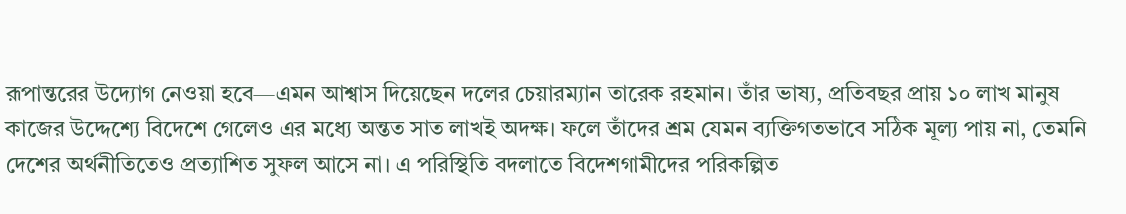রূপান্তরের উদ্যোগ নেওয়া হবে—এমন আশ্বাস দিয়েছেন দলের চেয়ারম্যান তারেক রহমান। তাঁর ভাষ্য, প্রতিবছর প্রায় ১০ লাখ মানুষ কাজের উদ্দেশ্যে বিদেশে গেলেও এর মধ্যে অন্তত সাত লাখই অদক্ষ। ফলে তাঁদের শ্রম যেমন ব্যক্তিগতভাবে সঠিক মূল্য পায় না, তেমনি দেশের অর্থনীতিতেও প্রত্যাশিত সুফল আসে না। এ পরিস্থিতি বদলাতে বিদেশগামীদের পরিকল্পিত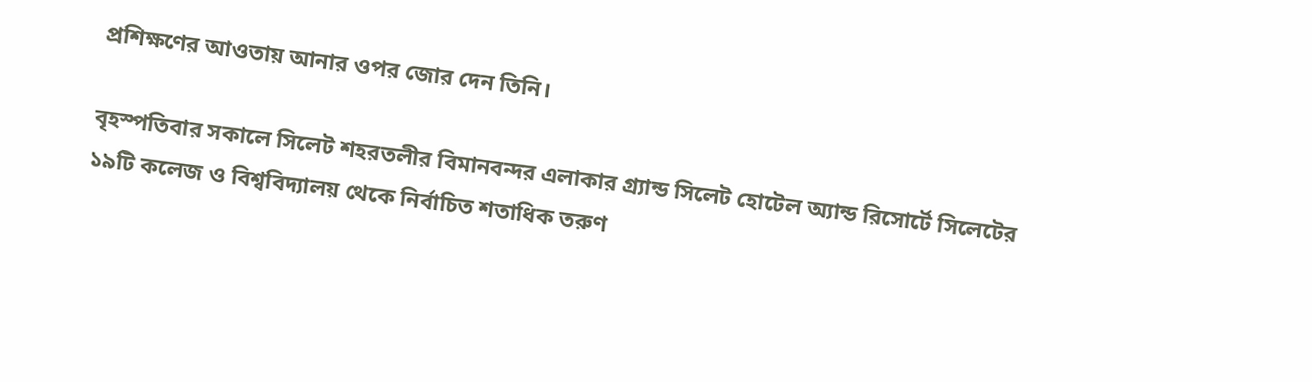প্রশিক্ষণের আওতায় আনার ওপর জোর দেন তিনি।

বৃহস্পতিবার সকালে সিলেট শহরতলীর বিমানবন্দর এলাকার গ্র্যান্ড সিলেট হোটেল অ্যান্ড রিসোর্টে সিলেটের ১৯টি কলেজ ও বিশ্ববিদ্যালয় থেকে নির্বাচিত শতাধিক তরুণ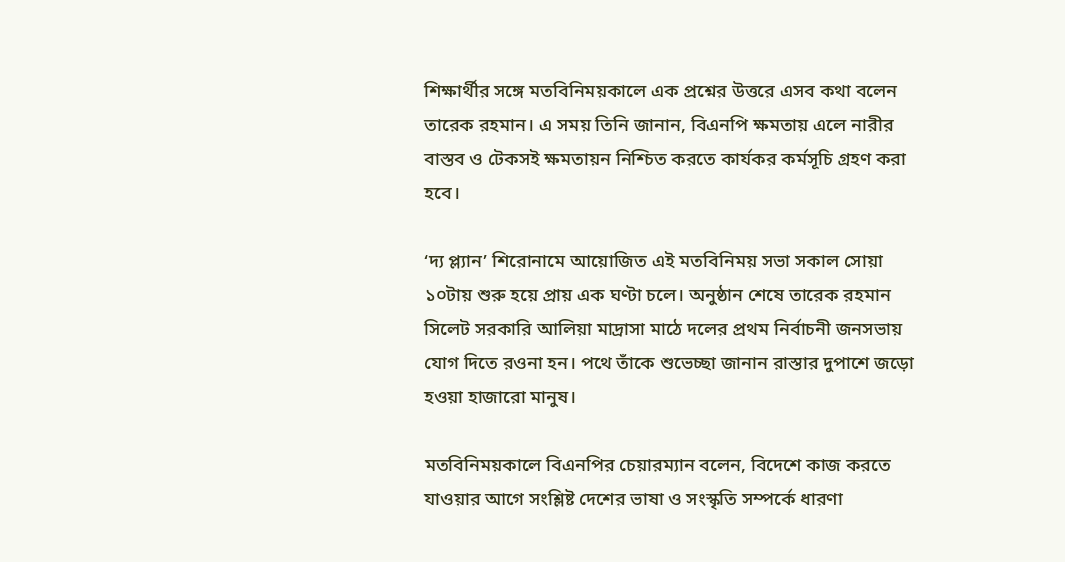শিক্ষার্থীর সঙ্গে মতবিনিময়কালে এক প্রশ্নের উত্তরে এসব কথা বলেন তারেক রহমান। এ সময় তিনি জানান, বিএনপি ক্ষমতায় এলে নারীর বাস্তব ও টেকসই ক্ষমতায়ন নিশ্চিত করতে কার্যকর কর্মসূচি গ্রহণ করা হবে।

‘দ্য প্ল্যান’ শিরোনামে আয়োজিত এই মতবিনিময় সভা সকাল সোয়া ১০টায় শুরু হয়ে প্রায় এক ঘণ্টা চলে। অনুষ্ঠান শেষে তারেক রহমান সিলেট সরকারি আলিয়া মাদ্রাসা মাঠে দলের প্রথম নির্বাচনী জনসভায় যোগ দিতে রওনা হন। পথে তাঁকে শুভেচ্ছা জানান রাস্তার দুপাশে জড়ো হওয়া হাজারো মানুষ।

মতবিনিময়কালে বিএনপির চেয়ারম্যান বলেন, বিদেশে কাজ করতে যাওয়ার আগে সংশ্লিষ্ট দেশের ভাষা ও সংস্কৃতি সম্পর্কে ধারণা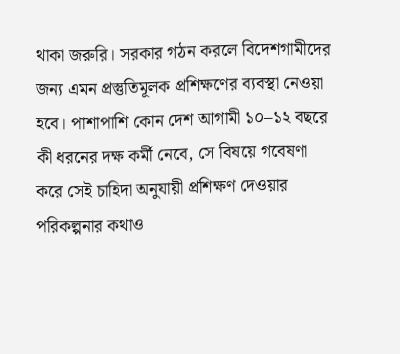থাকা জরুরি। সরকার গঠন করলে বিদেশগামীদের জন্য এমন প্রস্তুতিমূলক প্রশিক্ষণের ব্যবস্থা নেওয়া হবে। পাশাপাশি কোন দেশ আগামী ১০–১২ বছরে কী ধরনের দক্ষ কর্মী নেবে, সে বিষয়ে গবেষণা করে সেই চাহিদা অনুযায়ী প্রশিক্ষণ দেওয়ার পরিকল্পনার কথাও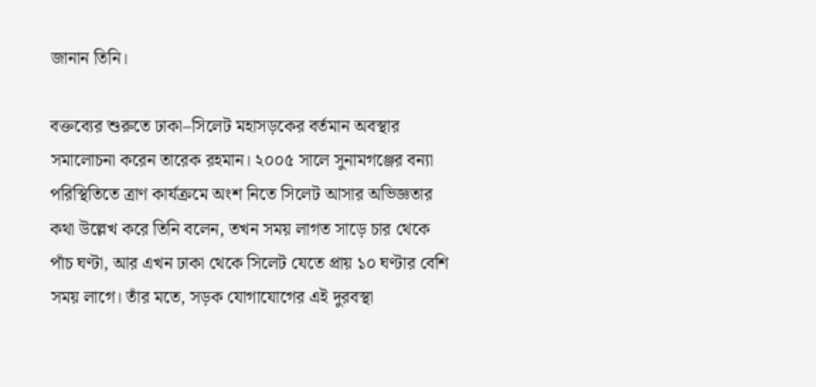জানান তিনি।

বক্তব্যের শুরুতে ঢাকা–সিলেট মহাসড়কের বর্তমান অবস্থার সমালোচনা করেন তারেক রহমান। ২০০৫ সালে সুনামগঞ্জের বন্যা পরিস্থিতিতে ত্রাণ কার্যক্রমে অংশ নিতে সিলেট আসার অভিজ্ঞতার কথা উল্লেখ করে তিনি বলেন, তখন সময় লাগত সাড়ে চার থেকে পাঁচ ঘণ্টা, আর এখন ঢাকা থেকে সিলেট যেতে প্রায় ১০ ঘণ্টার বেশি সময় লাগে। তাঁর মতে, সড়ক যোগাযোগের এই দুরবস্থা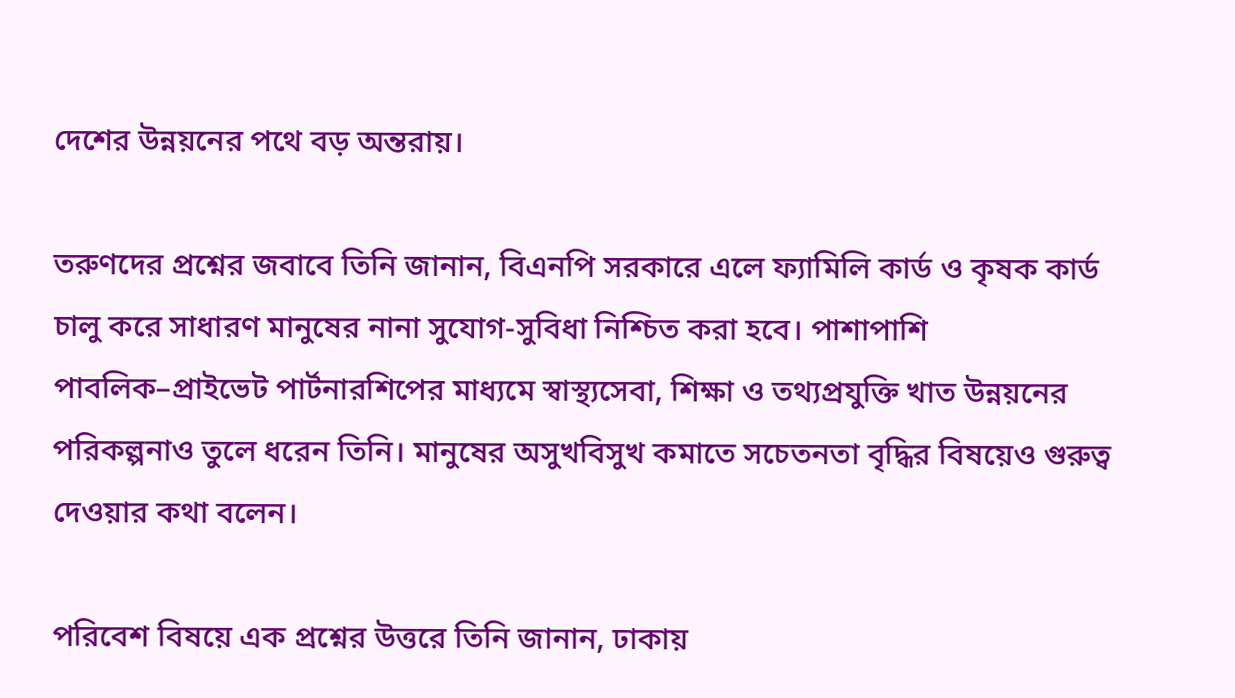দেশের উন্নয়নের পথে বড় অন্তরায়।

তরুণদের প্রশ্নের জবাবে তিনি জানান, বিএনপি সরকারে এলে ফ্যামিলি কার্ড ও কৃষক কার্ড চালু করে সাধারণ মানুষের নানা সুযোগ-সুবিধা নিশ্চিত করা হবে। পাশাপাশি পাবলিক–প্রাইভেট পার্টনারশিপের মাধ্যমে স্বাস্থ্যসেবা, শিক্ষা ও তথ্যপ্রযুক্তি খাত উন্নয়নের পরিকল্পনাও তুলে ধরেন তিনি। মানুষের অসুখবিসুখ কমাতে সচেতনতা বৃদ্ধির বিষয়েও গুরুত্ব দেওয়ার কথা বলেন।

পরিবেশ বিষয়ে এক প্রশ্নের উত্তরে তিনি জানান, ঢাকায়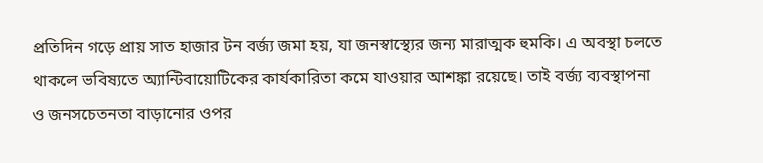প্রতিদিন গড়ে প্রায় সাত হাজার টন বর্জ্য জমা হয়, যা জনস্বাস্থ্যের জন্য মারাত্মক হুমকি। এ অবস্থা চলতে থাকলে ভবিষ্যতে অ্যান্টিবায়োটিকের কার্যকারিতা কমে যাওয়ার আশঙ্কা রয়েছে। তাই বর্জ্য ব্যবস্থাপনা ও জনসচেতনতা বাড়ানোর ওপর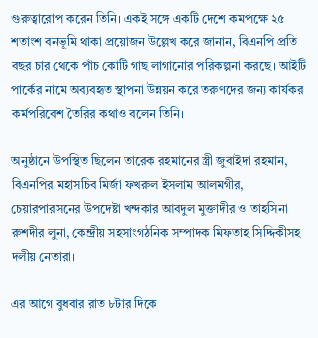গুরুত্বারোপ করেন তিনি। একই সঙ্গে একটি দেশে কমপক্ষে ২৫ শতাংশ বনভূমি থাকা প্রয়োজন উল্লেখ করে জানান, বিএনপি প্রতি বছর চার থেকে পাঁচ কোটি গাছ লাগানোর পরিকল্পনা করছে। আইটি পার্কের নামে অব্যবহৃত স্থাপনা উন্নয়ন করে তরুণদের জন্য কার্যকর কর্মপরিবেশ তৈরির কথাও বলেন তিনি।

অনুষ্ঠানে উপস্থিত ছিলেন তারেক রহমানের স্ত্রী জুবাইদা রহমান, বিএনপির মহাসচিব মির্জা ফখরুল ইসলাম আলমগীর, চেয়ারপারসনের উপদেষ্টা খন্দকার আবদুল মুক্তাদীর ও তাহসিনা রুশদীর লুনা, কেন্দ্রীয় সহসাংগঠনিক সম্পাদক মিফতাহ সিদ্দিকীসহ দলীয় নেতারা।

এর আগে বুধবার রাত ৮টার দিকে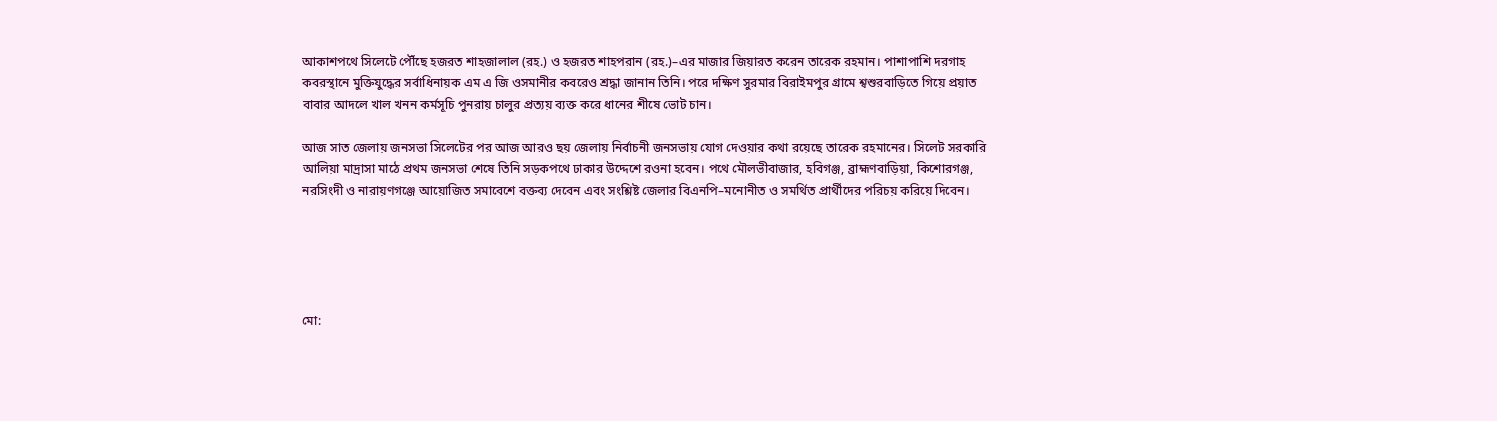আকাশপথে সিলেটে পৌঁছে হজরত শাহজালাল (রহ.) ও হজরত শাহপরান (রহ.)–এর মাজার জিয়ারত করেন তারেক রহমান। পাশাপাশি দরগাহ কবরস্থানে মুক্তিযুদ্ধের সর্বাধিনায়ক এম এ জি ওসমানীর কবরেও শ্রদ্ধা জানান তিনি। পরে দক্ষিণ সুরমার বিরাইমপুর গ্রামে শ্বশুরবাড়িতে গিয়ে প্রয়াত বাবার আদলে খাল খনন কর্মসূচি পুনরায় চালুর প্রত্যয় ব্যক্ত করে ধানের শীষে ভোট চান।

আজ সাত জেলায় জনসভা সিলেটের পর আজ আরও ছয় জেলায় নির্বাচনী জনসভায় যোগ দেওয়ার কথা রয়েছে তারেক রহমানের। সিলেট সরকারি আলিয়া মাদ্রাসা মাঠে প্রথম জনসভা শেষে তিনি সড়কপথে ঢাকার উদ্দেশে রওনা হবেন। পথে মৌলভীবাজার, হবিগঞ্জ, ব্রাহ্মণবাড়িয়া, কিশোরগঞ্জ, নরসিংদী ও নারায়ণগঞ্জে আয়োজিত সমাবেশে বক্তব্য দেবেন এবং সংশ্লিষ্ট জেলার বিএনপি–মনোনীত ও সমর্থিত প্রার্থীদের পরিচয় করিয়ে দিবেন।





মো: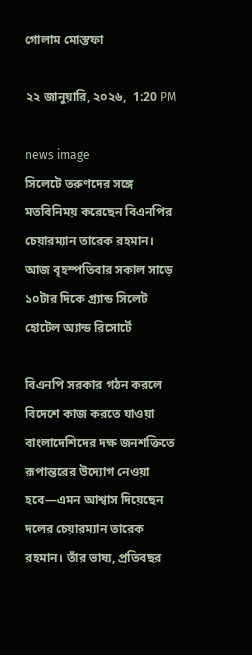গোলাম মোস্তফা

২২ জানুয়ারি, ২০২৬,  1:20 PM

news image
সিলেটে তরুণদের সঙ্গে মতবিনিময় করেছেন বিএনপির চেয়ারম্যান তারেক রহমান। আজ বৃহস্পতিবার সকাল সাড়ে ১০টার দিকে গ্র্যান্ড সিলেট হোটেল অ্যান্ড রিসোর্টে

বিএনপি সরকার গঠন করলে বিদেশে কাজ করতে যাওয়া বাংলাদেশিদের দক্ষ জনশক্তিতে রূপান্তরের উদ্যোগ নেওয়া হবে—এমন আশ্বাস দিয়েছেন দলের চেয়ারম্যান তারেক রহমান। তাঁর ভাষ্য, প্রতিবছর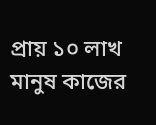প্রায় ১০ লাখ মানুষ কাজের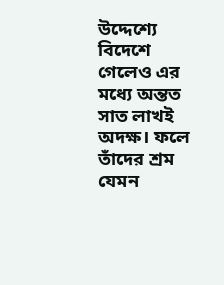উদ্দেশ্যে বিদেশে গেলেও এর মধ্যে অন্তত সাত লাখই অদক্ষ। ফলে তাঁদের শ্রম যেমন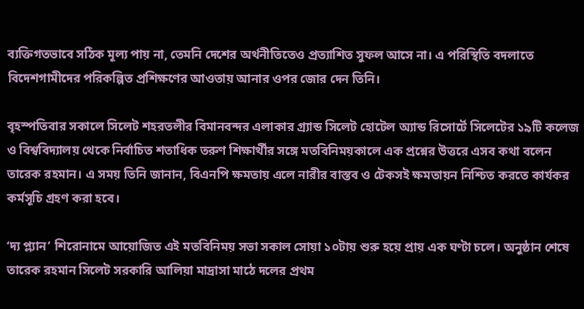ব্যক্তিগতভাবে সঠিক মূল্য পায় না, তেমনি দেশের অর্থনীতিতেও প্রত্যাশিত সুফল আসে না। এ পরিস্থিতি বদলাতে বিদেশগামীদের পরিকল্পিত প্রশিক্ষণের আওতায় আনার ওপর জোর দেন তিনি।

বৃহস্পতিবার সকালে সিলেট শহরতলীর বিমানবন্দর এলাকার গ্র্যান্ড সিলেট হোটেল অ্যান্ড রিসোর্টে সিলেটের ১৯টি কলেজ ও বিশ্ববিদ্যালয় থেকে নির্বাচিত শতাধিক তরুণ শিক্ষার্থীর সঙ্গে মতবিনিময়কালে এক প্রশ্নের উত্তরে এসব কথা বলেন তারেক রহমান। এ সময় তিনি জানান, বিএনপি ক্ষমতায় এলে নারীর বাস্তব ও টেকসই ক্ষমতায়ন নিশ্চিত করতে কার্যকর কর্মসূচি গ্রহণ করা হবে।

‘দ্য প্ল্যান’ শিরোনামে আয়োজিত এই মতবিনিময় সভা সকাল সোয়া ১০টায় শুরু হয়ে প্রায় এক ঘণ্টা চলে। অনুষ্ঠান শেষে তারেক রহমান সিলেট সরকারি আলিয়া মাদ্রাসা মাঠে দলের প্রথম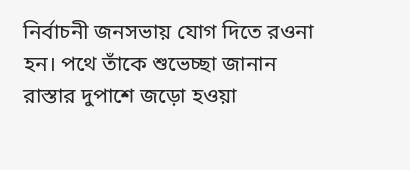নির্বাচনী জনসভায় যোগ দিতে রওনা হন। পথে তাঁকে শুভেচ্ছা জানান রাস্তার দুপাশে জড়ো হওয়া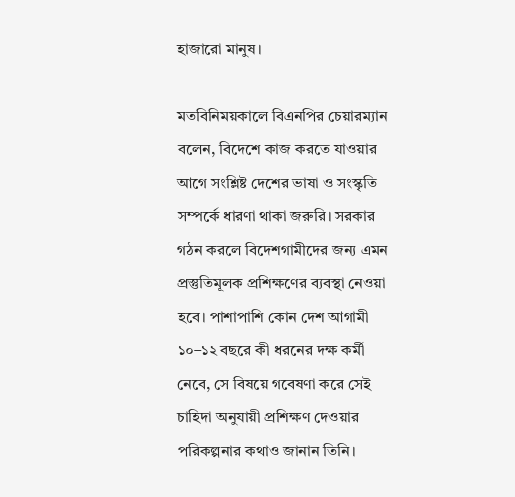হাজারো মানুষ।

মতবিনিময়কালে বিএনপির চেয়ারম্যান বলেন, বিদেশে কাজ করতে যাওয়ার আগে সংশ্লিষ্ট দেশের ভাষা ও সংস্কৃতি সম্পর্কে ধারণা থাকা জরুরি। সরকার গঠন করলে বিদেশগামীদের জন্য এমন প্রস্তুতিমূলক প্রশিক্ষণের ব্যবস্থা নেওয়া হবে। পাশাপাশি কোন দেশ আগামী ১০–১২ বছরে কী ধরনের দক্ষ কর্মী নেবে, সে বিষয়ে গবেষণা করে সেই চাহিদা অনুযায়ী প্রশিক্ষণ দেওয়ার পরিকল্পনার কথাও জানান তিনি।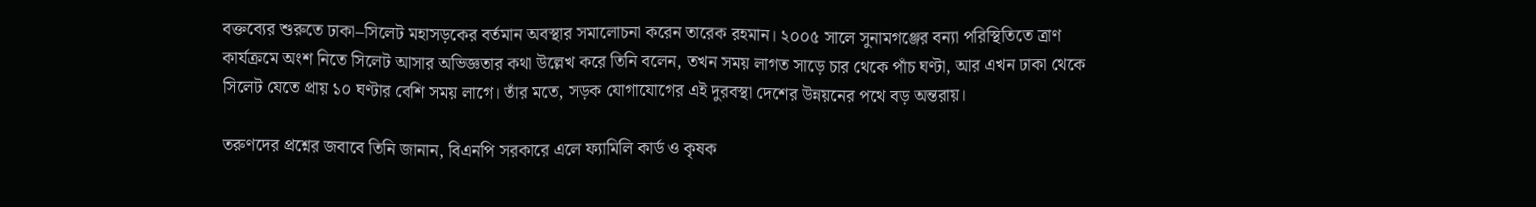বক্তব্যের শুরুতে ঢাকা–সিলেট মহাসড়কের বর্তমান অবস্থার সমালোচনা করেন তারেক রহমান। ২০০৫ সালে সুনামগঞ্জের বন্যা পরিস্থিতিতে ত্রাণ কার্যক্রমে অংশ নিতে সিলেট আসার অভিজ্ঞতার কথা উল্লেখ করে তিনি বলেন, তখন সময় লাগত সাড়ে চার থেকে পাঁচ ঘণ্টা, আর এখন ঢাকা থেকে সিলেট যেতে প্রায় ১০ ঘণ্টার বেশি সময় লাগে। তাঁর মতে, সড়ক যোগাযোগের এই দুরবস্থা দেশের উন্নয়নের পথে বড় অন্তরায়।

তরুণদের প্রশ্নের জবাবে তিনি জানান, বিএনপি সরকারে এলে ফ্যামিলি কার্ড ও কৃষক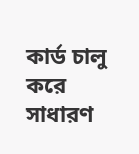কার্ড চালু করে সাধারণ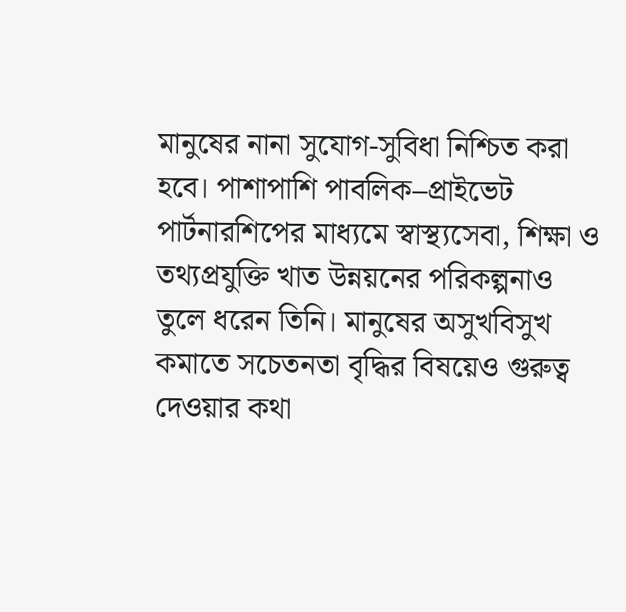মানুষের নানা সুযোগ-সুবিধা নিশ্চিত করা হবে। পাশাপাশি পাবলিক–প্রাইভেট পার্টনারশিপের মাধ্যমে স্বাস্থ্যসেবা, শিক্ষা ও তথ্যপ্রযুক্তি খাত উন্নয়নের পরিকল্পনাও তুলে ধরেন তিনি। মানুষের অসুখবিসুখ কমাতে সচেতনতা বৃদ্ধির বিষয়েও গুরুত্ব দেওয়ার কথা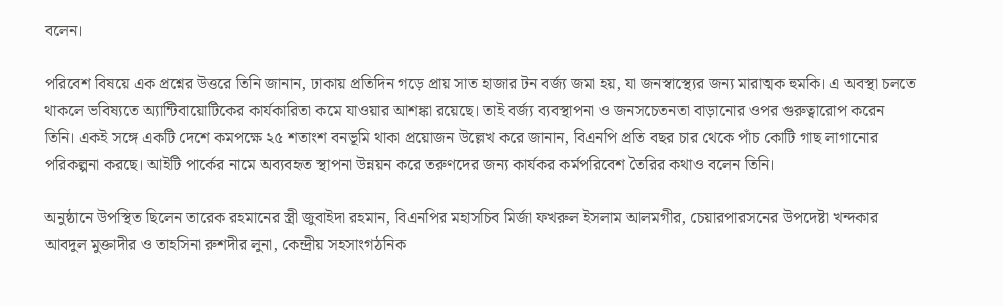বলেন।

পরিবেশ বিষয়ে এক প্রশ্নের উত্তরে তিনি জানান, ঢাকায় প্রতিদিন গড়ে প্রায় সাত হাজার টন বর্জ্য জমা হয়, যা জনস্বাস্থ্যের জন্য মারাত্মক হুমকি। এ অবস্থা চলতে থাকলে ভবিষ্যতে অ্যান্টিবায়োটিকের কার্যকারিতা কমে যাওয়ার আশঙ্কা রয়েছে। তাই বর্জ্য ব্যবস্থাপনা ও জনসচেতনতা বাড়ানোর ওপর গুরুত্বারোপ করেন তিনি। একই সঙ্গে একটি দেশে কমপক্ষে ২৫ শতাংশ বনভূমি থাকা প্রয়োজন উল্লেখ করে জানান, বিএনপি প্রতি বছর চার থেকে পাঁচ কোটি গাছ লাগানোর পরিকল্পনা করছে। আইটি পার্কের নামে অব্যবহৃত স্থাপনা উন্নয়ন করে তরুণদের জন্য কার্যকর কর্মপরিবেশ তৈরির কথাও বলেন তিনি।

অনুষ্ঠানে উপস্থিত ছিলেন তারেক রহমানের স্ত্রী জুবাইদা রহমান, বিএনপির মহাসচিব মির্জা ফখরুল ইসলাম আলমগীর, চেয়ারপারসনের উপদেষ্টা খন্দকার আবদুল মুক্তাদীর ও তাহসিনা রুশদীর লুনা, কেন্দ্রীয় সহসাংগঠনিক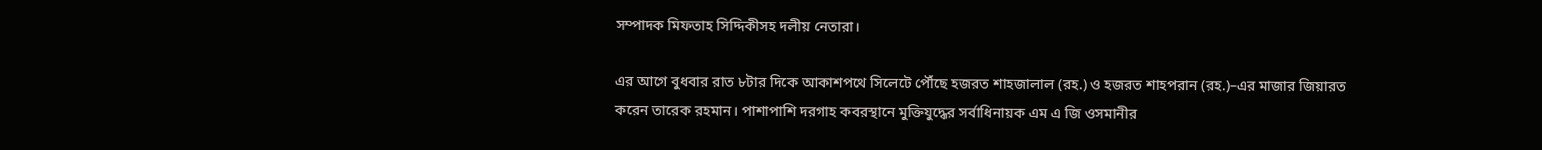সম্পাদক মিফতাহ সিদ্দিকীসহ দলীয় নেতারা।

এর আগে বুধবার রাত ৮টার দিকে আকাশপথে সিলেটে পৌঁছে হজরত শাহজালাল (রহ.) ও হজরত শাহপরান (রহ.)–এর মাজার জিয়ারত করেন তারেক রহমান। পাশাপাশি দরগাহ কবরস্থানে মুক্তিযুদ্ধের সর্বাধিনায়ক এম এ জি ওসমানীর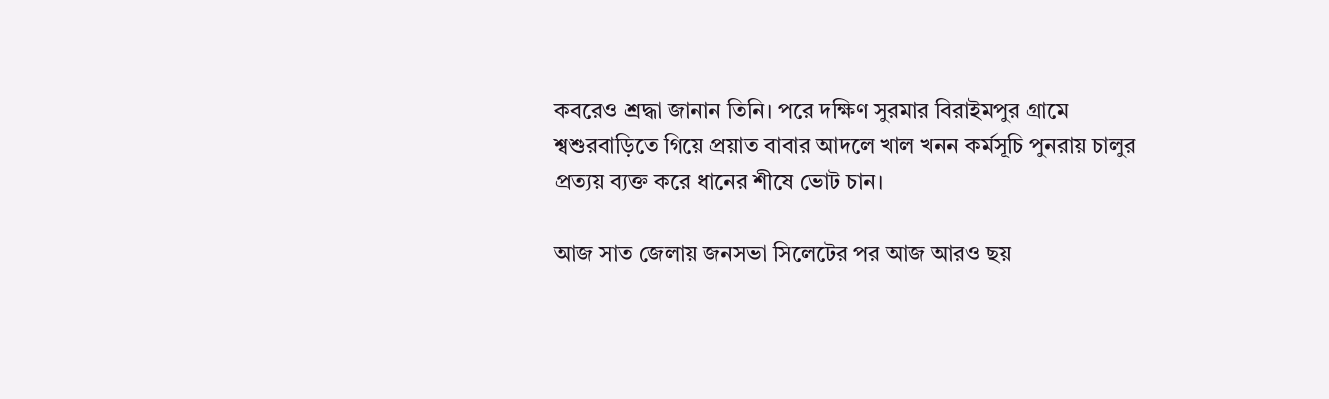কবরেও শ্রদ্ধা জানান তিনি। পরে দক্ষিণ সুরমার বিরাইমপুর গ্রামে শ্বশুরবাড়িতে গিয়ে প্রয়াত বাবার আদলে খাল খনন কর্মসূচি পুনরায় চালুর প্রত্যয় ব্যক্ত করে ধানের শীষে ভোট চান।

আজ সাত জেলায় জনসভা সিলেটের পর আজ আরও ছয়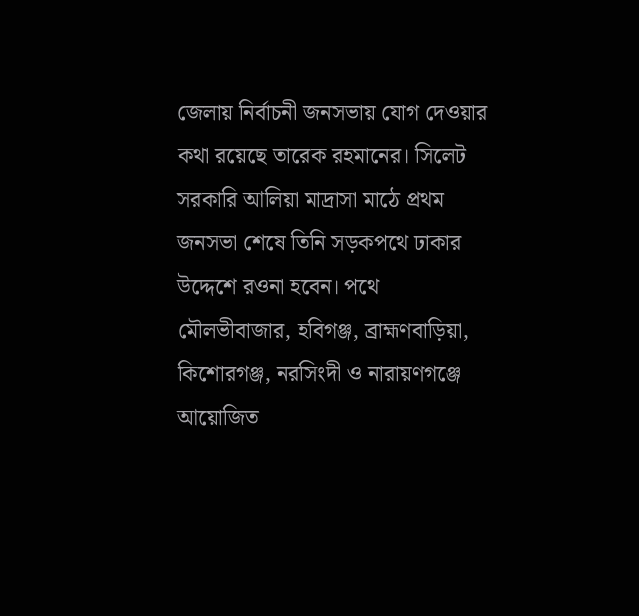জেলায় নির্বাচনী জনসভায় যোগ দেওয়ার কথা রয়েছে তারেক রহমানের। সিলেট সরকারি আলিয়া মাদ্রাসা মাঠে প্রথম জনসভা শেষে তিনি সড়কপথে ঢাকার উদ্দেশে রওনা হবেন। পথে মৌলভীবাজার, হবিগঞ্জ, ব্রাহ্মণবাড়িয়া, কিশোরগঞ্জ, নরসিংদী ও নারায়ণগঞ্জে আয়োজিত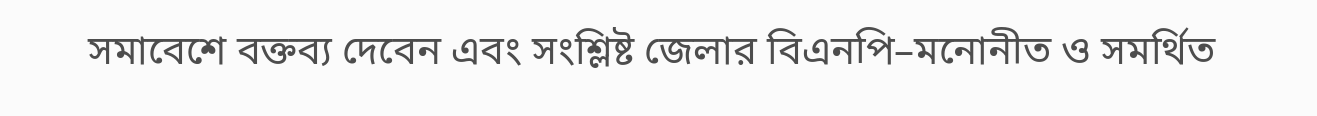সমাবেশে বক্তব্য দেবেন এবং সংশ্লিষ্ট জেলার বিএনপি–মনোনীত ও সমর্থিত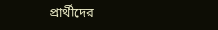প্রার্থীদের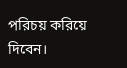পরিচয় করিয়ে দিবেন।